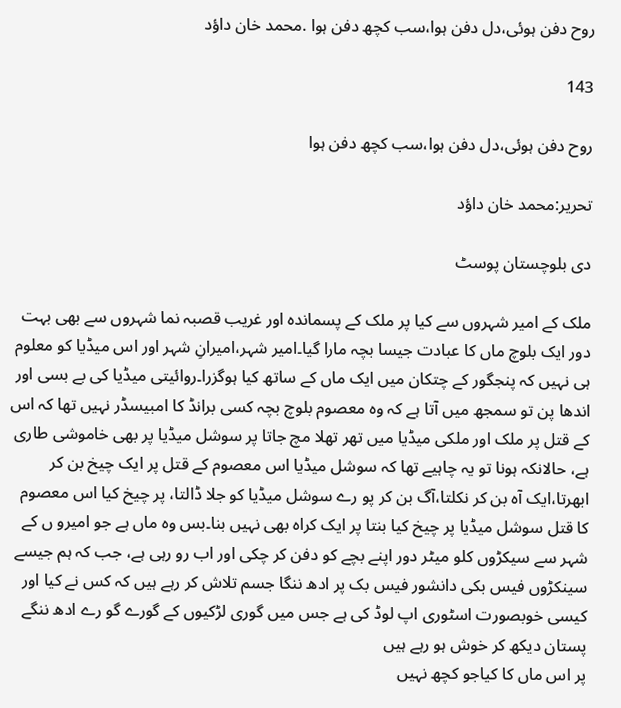روح دفن ہوئی،دل دفن ہوا،سب کچھ دفن ہوا .محمد خان داؤد

143

روح دفن ہوئی،دل دفن ہوا،سب کچھ دفن ہوا

تحریر:محمد خان داؤد

دی بلوچستان پوسٹ

ملک کے امیر شہروں سے کیا پر ملک کے پسماندہ اور غریب قصبہ نما شہروں سے بھی بہت دور ایک بلوچ ماں کا عبادت جیسا بچہ مارا گیا۔امیر شہر،امیرانِ شہر اور اس میڈیا کو معلوم ہی نہیں کہ پنجگور کے چتکان میں ایک ماں کے ساتھ کیا ہوگزرا۔روائیتی میڈیا کی بے بسی اور اندھا پن تو سمجھ میں آتا ہے کہ وہ معصوم بلوچ بچہ کسی برانڈ کا امبیسڈر نہیں تھا کہ اس کے قتل پر ملک اور ملکی میڈیا میں تھر تھلا مچ جاتا پر سوشل میڈیا پر بھی خاموشی طاری ہے، حالانکہ ہونا تو یہ چاہیے تھا کہ سوشل میڈیا اس معصوم کے قتل پر ایک چیخ بن کر ابھرتا،ایک آہ بن کر نکلتا،آگ بن کر پو رے سوشل میڈیا کو جلا ڈالتا، پر چیخ کیا اس معصوم کا قتل سوشل میڈیا پر چیخ کیا بنتا پر ایک کراہ بھی نہیں بنا۔بس وہ ماں ہے جو امیرو ں کے شہر سے سیکڑوں کلو میٹر دور اپنے بچے کو دفن کر چکی اور اب رو رہی ہے، جب کہ ہم جیسے سینکڑوں فیس بکی دانشور فیس بک پر ادھ ننگا جسم تلاش کر رہے ہیں کہ کس نے کیا اور کیسی خوبصورت اسٹوری اپ لوڈ کی ہے جس میں گوری لڑکیوں کے گورے گو رے ادھ ننگے پستان دیکھ کر خوش ہو رہے ہیں
پر اس ماں کا کیاجو کچھ نہیں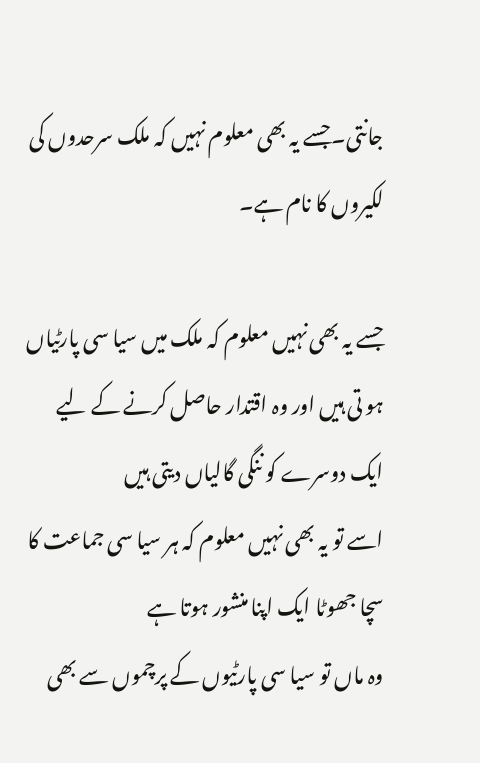جانتی۔جسے یہ بھی معلوم نہیں کہ ملک سرحدوں کی لکیروں کا نام ہے۔

جسے یہ بھی نہیں معلوم کہ ملک میں سیا سی پارٹیاں ہو تی ہیں اور وہ اقتدار حاصل کرنے کے لیے ایک دوسرے کو ننگی گالیاں دیتی ہیں
اسے تو یہ بھی نہیں معلوم کہ ہر سیا سی جماعت کا سچا جھوٹا ایک اپنا منشور ہوتا ہے
وہ ماں تو سیا سی پارٹیوں کے پرچموں سے بھی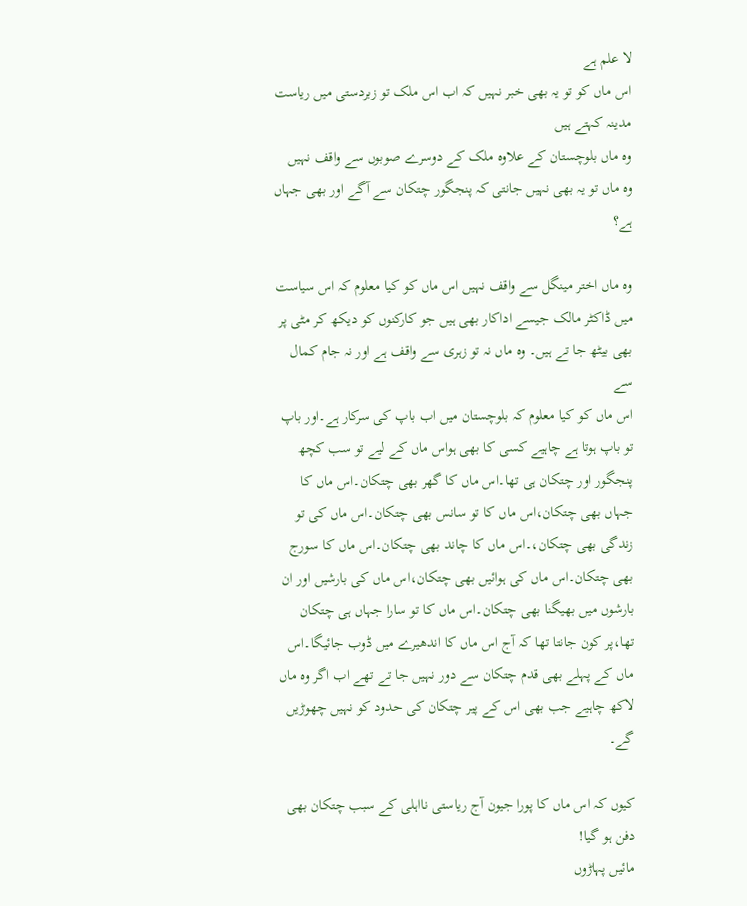لا علم ہے
اس ماں کو تو یہ بھی خبر نہیں کہ اب اس ملک تو زبردستی میں ریاست مدینہ کہتے ہیں
وہ ماں بلوچستان کے علاوہ ملک کے دوسرے صوبوں سے واقف نہیں
وہ ماں تو یہ بھی نہیں جانتی کہ پنجگور چتکان سے آگے اور بھی جہاں ہے؟

وہ ماں اختر مینگل سے واقف نہیں اس ماں کو کیا معلوم کہ اس سیاست میں ڈاکٹر مالک جیسے اداکار بھی ہیں جو کارکنوں کو دیکھ کر مٹی پر بھی بیٹھ جا تے ہیں۔ وہ ماں نہ تو زہری سے واقف ہے اور نہ جام کمال سے
اس ماں کو کیا معلوم کہ بلوچستان میں اب باپ کی سرکار ہے۔اور باپ تو باپ ہوتا ہے چاہیے کسی کا بھی ہواس ماں کے لیے تو سب کچھ پنجگور اور چتکان ہی تھا۔اس ماں کا گھر بھی چتکان۔اس ماں کا جہاں بھی چتکان،اس ماں کا تو سانس بھی چتکان۔اس ماں کی تو زندگی بھی چتکان،۔اس ماں کا چاند بھی چتکان۔اس ماں کا سورج بھی چتکان۔اس ماں کی ہوائیں بھی چتکان،اس ماں کی بارشیں اور ان بارشوں میں بھیگنا بھی چتکان۔اس ماں کا تو سارا جہاں ہی چتکان تھا،پر کون جانتا تھا کہ آج اس ماں کا اندھیرے میں ڈوب جائیگا۔اس ماں کے پہلے بھی قدم چتکان سے دور نہیں جا تے تھے اب اگر وہ ماں لاکھ چاہیے جب بھی اس کے پیر چتکان کی حدود کو نہیں چھوڑیں گے۔

کیوں کہ اس ماں کا پورا جیون آج ریاستی نااہلی کے سبب چتکان بھی دفن ہو گیا!
مائیں پہاڑوں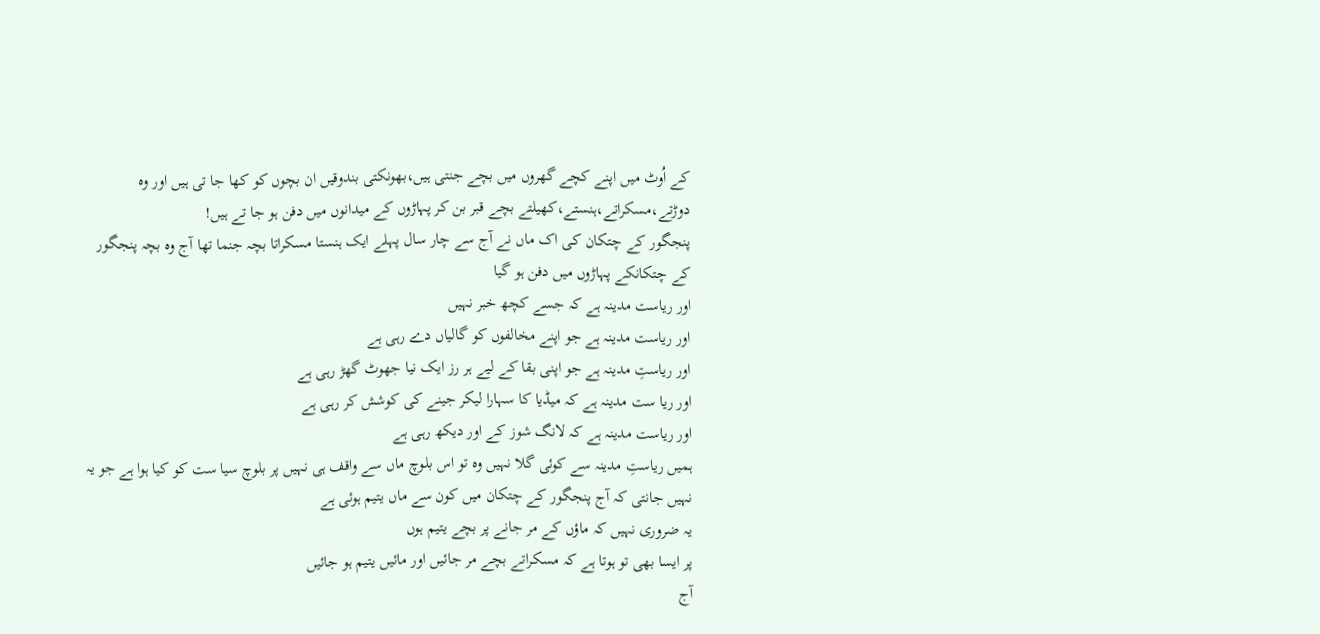کے اُوٹ میں اپنے کچے گھروں میں بچے جنتی ہیں،بھونکتی بندوقیں ان بچوں کو کھا جا تی ہیں اور وہ دوڑتے،مسکراتے،ہنستے،کھیلتے بچے قبر بن کر پہاڑوں کے میدانوں میں دفن ہو جا تے ہیں!
پنجگور کے چتکان کی اک ماں نے آج سے چار سال پہلے ایک ہنستا مسکراتا بچہ جنما تھا آج وہ بچہ پنجگور کے چتکانکے پہاڑوں میں دفن ہو گیا
اور ریاست مدینہ ہے کہ جسے کچھ خبر نہیں
اور ریاست مدینہ ہے جو اپنے مخالفوں کو گالیاں دے رہی ہے
اور ریاستِ مدینہ ہے جو اپنی بقا کے لیے ہر رز ایک نیا جھوٹ گھڑ رہی ہے
اور ریا ست مدینہ ہے کہ میڈیا کا سہارا لیکر جینے کی کوشش کر رہی ہے
اور ریاست مدینہ ہے کہ لانگ شوز کے اور دیکھ رہی ہے
ہمیں ریاستِ مدینہ سے کوئی گلا نہیں وہ تو اس بلوچ ماں سے واقف ہی نہیں پر بلوچ سیا ست کو کیا ہوا ہے جو یہ نہیں جانتی کہ آج پنجگور کے چتکان میں کون سے ماں یتیم ہوئی ہے
یہ ضروری نہیں کہ ماؤں کے مر جانے پر بچے یتیم ہوں
پر ایسا بھی تو ہوتا ہے کہ مسکراتے بچے مر جائیں اور مائیں یتیم ہو جائیں
آج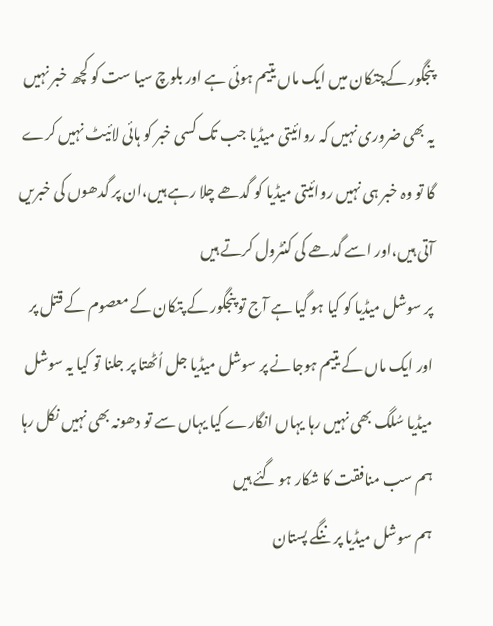پنجگور کےچتکان میں ایک ماں یتیم ہوئی ہے اور بلوچ سیا ست کو کچھ خبر نہیں
یہ بھی ضروری نہیں کہ روائیتی میڈیا جب تک کسی خبر کو ہائی لائیٹ نہیں کرے گا تو وہ خبر ہی نہیں روائیتی میڈیا کو گدھے چلا رہے ہیں،ان پر گدھوں کی خبریں آتی ہیں،اور اسے گدھے کی کنٹرول کرتے ہیں
پر سوشل میڈیا کو کیا ہو گیا ہے آج تو پنجگور کے پتکان کے معصوم کے قتل پر اور ایک ماں کے یتیم ہوجانے پر سوشل میڈیا جل اُٹھتا پر جلنا تو کیا یہ سوشل میڈیا سُلگ بھی نہیں رہا یہاں انگارے کیا یہاں سے تو دھونہ بھی نہیں نکل رہا ہم سب منافقت کا شکار ہو گئے ہیں
ہم سوشل میڈیا پر ننگے پستان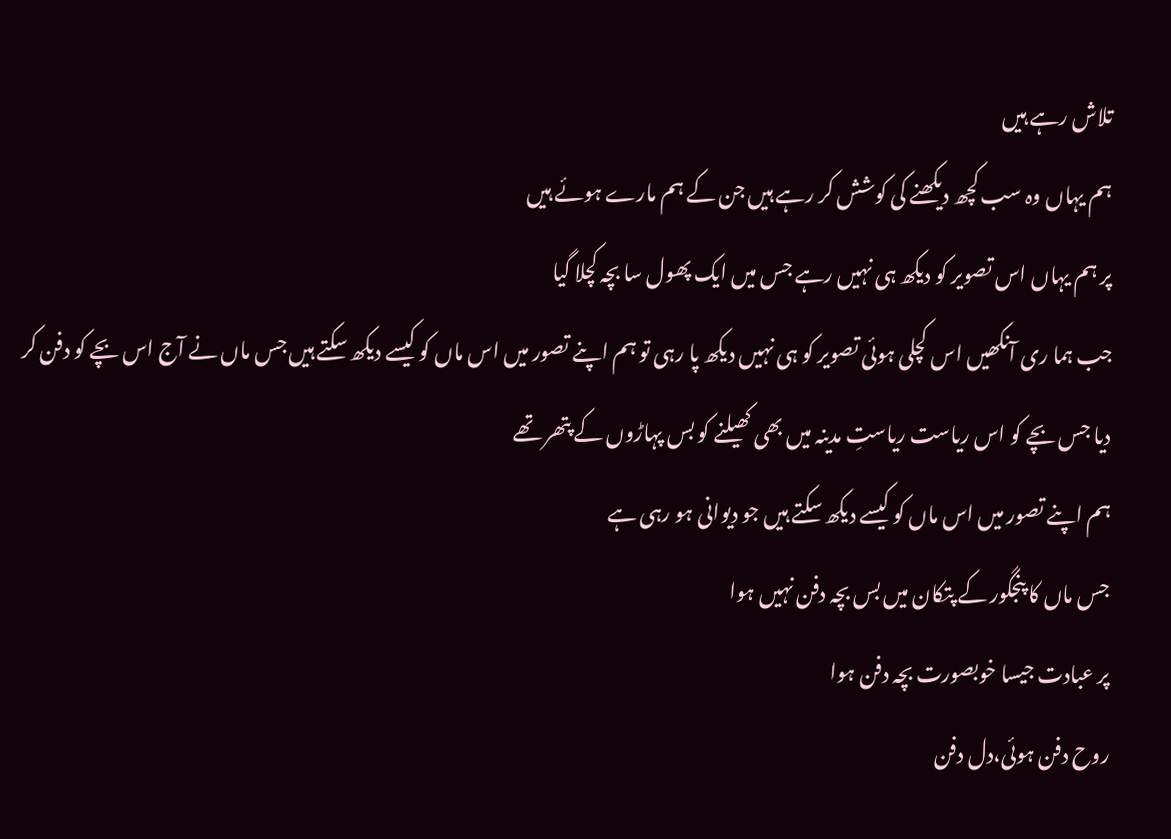تلاش رہے ہیں
ہم یہاں وہ سب کچھ دیکھنے کی کوشش کر رہے ہیں جن کے ہم مارے ہوئے ہیں
پر ہم یہاں اس تصویر کو دیکھ ہی نہیں رہے جس میں ایک پھول سا بچہ کچلا گیا
جب ہما ری آنکھیں اس کچلی ہوئی تصویر کو ہی نہیں دیکھ پا رہی تو ہم اپنے تصور میں اس ماں کو کیسے دیکھ سکتے ہیں جس ماں نے آج اس بچے کو دفن کر دیا جس بچے کو اس ریاست ریاستِ مدینہ میں بھی کھیلنے کو بس پہاڑوں کے پتھر تھے
ہم اپنے تصور میں اس ماں کو کیسے دیکھ سکتے ہیں جو دیوانی ہو رہی ہے
جس ماں کا پنجگور کے پتکان میں بس بچہ دفن نہیں ہوا
پر عبادت جیسا خوبصورت بچہ دفن ہوا
روح دفن ہوئی،دل دفن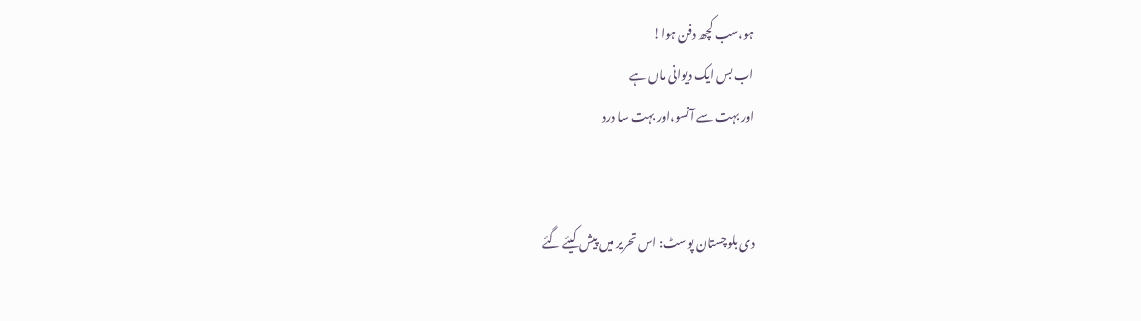ہو،سب کچھ دفن ہوا!
اب بس ایک دیوانی ماں ہے
اور بہت سے آنسو،اور بہت سا درد


دی بلوچستان پوسٹ: اس تحریر میں پیش کیئے گئے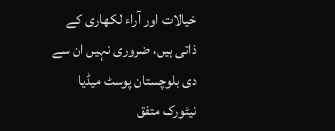خیالات اور آراء لکھاری کے ذاتی ہیں، ضروری نہیں ان سے دی بلوچستان پوسٹ میڈیا نیٹورک متفق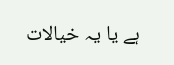ہے یا یہ خیالات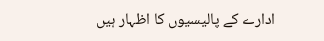ادارے کے پالیسیوں کا اظہار ہیں